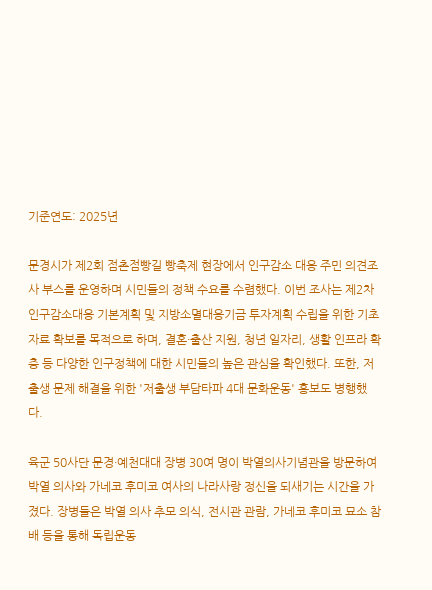기준연도: 2025년

문경시가 제2회 점촌점빵길 빵축제 현장에서 인구감소 대응 주민 의견조사 부스를 운영하며 시민들의 정책 수요를 수렴했다. 이번 조사는 제2차 인구감소대응 기본계획 및 지방소멸대응기금 투자계획 수립을 위한 기초자료 확보를 목적으로 하며, 결혼·출산 지원, 청년 일자리, 생활 인프라 확충 등 다양한 인구정책에 대한 시민들의 높은 관심을 확인했다. 또한, 저출생 문제 해결을 위한 '저출생 부담타파 4대 문화운동' 홍보도 병행했다.

육군 50사단 문경·예천대대 장병 30여 명이 박열의사기념관을 방문하여 박열 의사와 가네코 후미코 여사의 나라사랑 정신을 되새기는 시간을 가졌다. 장병들은 박열 의사 추모 의식, 전시관 관람, 가네코 후미코 묘소 참배 등을 통해 독립운동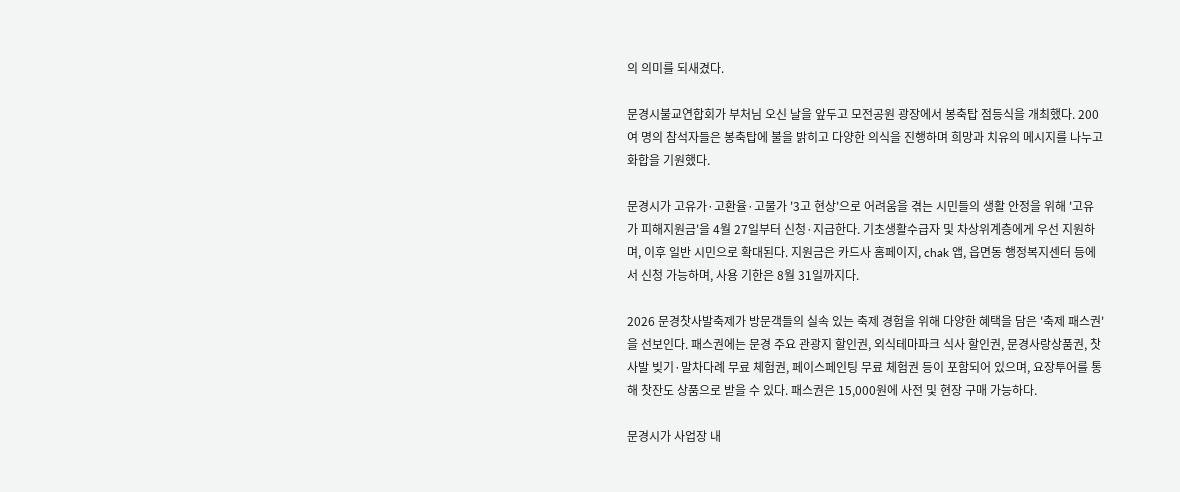의 의미를 되새겼다.

문경시불교연합회가 부처님 오신 날을 앞두고 모전공원 광장에서 봉축탑 점등식을 개최했다. 200여 명의 참석자들은 봉축탑에 불을 밝히고 다양한 의식을 진행하며 희망과 치유의 메시지를 나누고 화합을 기원했다.

문경시가 고유가·고환율·고물가 '3고 현상'으로 어려움을 겪는 시민들의 생활 안정을 위해 '고유가 피해지원금'을 4월 27일부터 신청·지급한다. 기초생활수급자 및 차상위계층에게 우선 지원하며, 이후 일반 시민으로 확대된다. 지원금은 카드사 홈페이지, chak 앱, 읍면동 행정복지센터 등에서 신청 가능하며, 사용 기한은 8월 31일까지다.

2026 문경찻사발축제가 방문객들의 실속 있는 축제 경험을 위해 다양한 혜택을 담은 '축제 패스권'을 선보인다. 패스권에는 문경 주요 관광지 할인권, 외식테마파크 식사 할인권, 문경사랑상품권, 찻사발 빚기·말차다례 무료 체험권, 페이스페인팅 무료 체험권 등이 포함되어 있으며, 요장투어를 통해 찻잔도 상품으로 받을 수 있다. 패스권은 15,000원에 사전 및 현장 구매 가능하다.

문경시가 사업장 내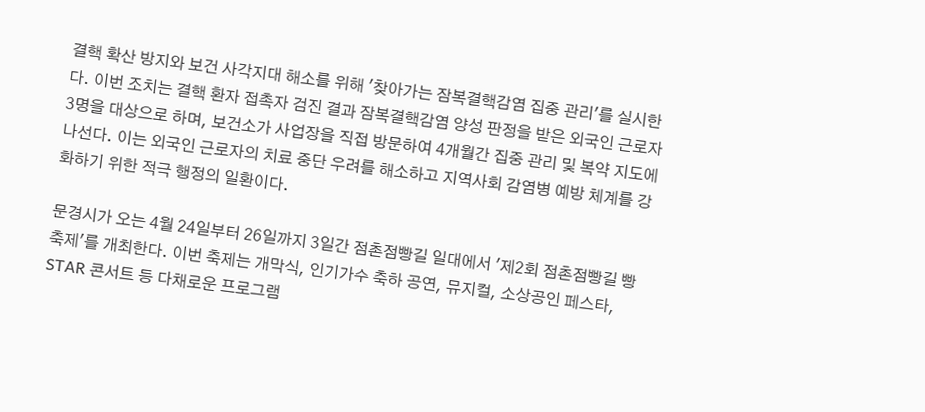결핵 확산 방지와 보건 사각지대 해소를 위해 '찾아가는 잠복결핵감염 집중 관리'를 실시한다. 이번 조치는 결핵 환자 접촉자 검진 결과 잠복결핵감염 양성 판정을 받은 외국인 근로자 3명을 대상으로 하며, 보건소가 사업장을 직접 방문하여 4개월간 집중 관리 및 복약 지도에 나선다. 이는 외국인 근로자의 치료 중단 우려를 해소하고 지역사회 감염병 예방 체계를 강화하기 위한 적극 행정의 일환이다.

문경시가 오는 4월 24일부터 26일까지 3일간 점촌점빵길 일대에서 '제2회 점촌점빵길 빵 축제'를 개최한다. 이번 축제는 개막식, 인기가수 축하 공연, 뮤지컬, 소상공인 페스타, STAR 콘서트 등 다채로운 프로그램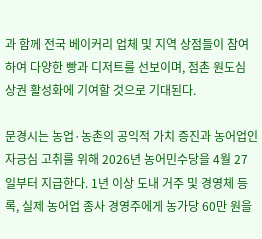과 함께 전국 베이커리 업체 및 지역 상점들이 참여하여 다양한 빵과 디저트를 선보이며, 점촌 원도심 상권 활성화에 기여할 것으로 기대된다.

문경시는 농업·농촌의 공익적 가치 증진과 농어업인 자긍심 고취를 위해 2026년 농어민수당을 4월 27일부터 지급한다. 1년 이상 도내 거주 및 경영체 등록, 실제 농어업 종사 경영주에게 농가당 60만 원을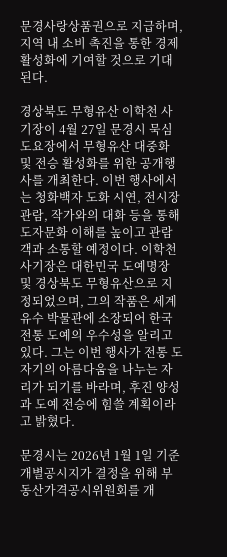문경사랑상품권으로 지급하며, 지역 내 소비 촉진을 통한 경제 활성화에 기여할 것으로 기대된다.

경상북도 무형유산 이학천 사기장이 4월 27일 문경시 묵심도요장에서 무형유산 대중화 및 전승 활성화를 위한 공개행사를 개최한다. 이번 행사에서는 청화백자 도화 시연, 전시장 관람, 작가와의 대화 등을 통해 도자문화 이해를 높이고 관람객과 소통할 예정이다. 이학천 사기장은 대한민국 도예명장 및 경상북도 무형유산으로 지정되었으며, 그의 작품은 세계 유수 박물관에 소장되어 한국 전통 도예의 우수성을 알리고 있다. 그는 이번 행사가 전통 도자기의 아름다움을 나누는 자리가 되기를 바라며, 후진 양성과 도예 전승에 힘쓸 계획이라고 밝혔다.

문경시는 2026년 1월 1일 기준 개별공시지가 결정을 위해 부동산가격공시위원회를 개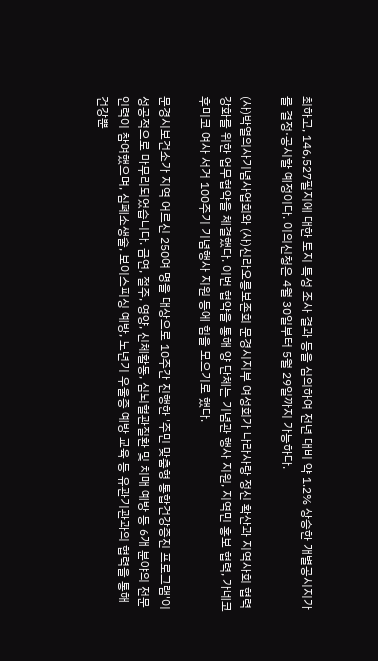최하고, 146,527필지에 대한 토지 특성 조사 결과 등을 심의하여 전년 대비 약 1.2% 상승한 개별공시지가를 결정·공시할 예정이다. 이의신청은 4월 30일부터 5월 29일까지 가능하다.

(사)박열의사기념사업회와 (사)신라오릉보존회 문경시지부 여성회가 나라사랑 정신 확산과 지역사회 협력 강화를 위한 업무협약을 체결했다. 이번 협약을 통해 양 단체는 기념관 행사 지원, 지역민 홍보 협력, 가네코 후미코 여사 서거 100주기 기념행사 지원 등에 힘을 모으기로 했다.

문경시보건소가 지역 어르신 250여 명을 대상으로 10주간 진행한 '주민 맞춤형 통합건강증진 프로그램'이 성공적으로 마무리되었습니다. 금연, 절주, 영양, 신체활동, 심뇌혈관질환 및 치매 예방 등 6개 분야의 전문 인력이 참여했으며, 심폐소생술, 보이스피싱 예방, 노년기 우울증 예방 교육 등 유관기관과의 협력을 통해 건강뿐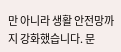만 아니라 생활 안전망까지 강화했습니다. 문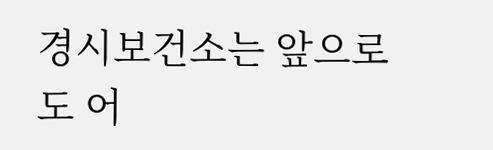경시보건소는 앞으로도 어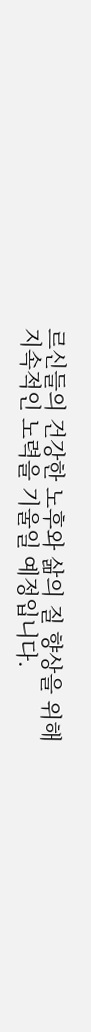르신들의 건강한 노후와 삶의 질 향상을 위해 지속적인 노력을 기울일 예정입니다.